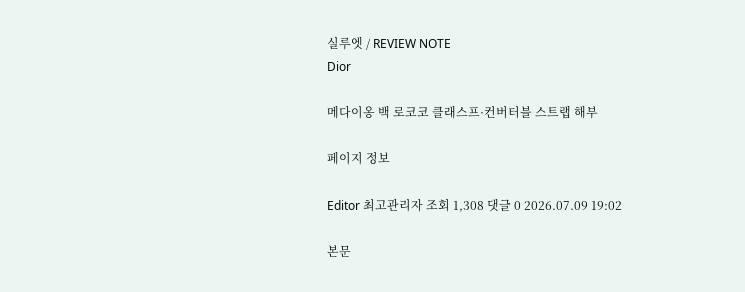실루엣 / REVIEW NOTE
Dior

메다이옹 백 로코코 클래스프·컨버터블 스트랩 해부

페이지 정보

Editor 최고관리자 조회 1,308 댓글 0 2026.07.09 19:02

본문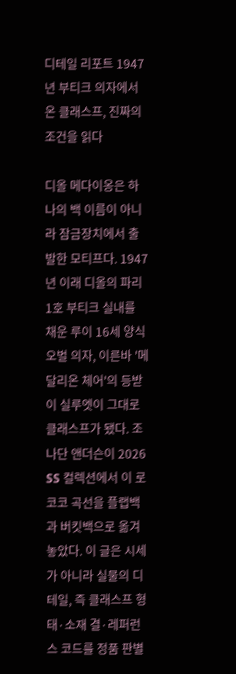디테일 리포트 1947년 부티크 의자에서 온 클래스프, 진짜의 조건을 읽다

디올 메다이옹은 하나의 백 이름이 아니라 잠금장치에서 출발한 모티프다. 1947년 이래 디올의 파리 1호 부티크 실내를 채운 루이 16세 양식 오벌 의자, 이른바 '메달리온 체어'의 등받이 실루엣이 그대로 클래스프가 됐다. 조나단 앤더슨이 2026 SS 컬렉션에서 이 로코코 곡선을 플랩백과 버킷백으로 옮겨 놓았다. 이 글은 시세가 아니라 실물의 디테일, 즉 클래스프 형태·소재 결·레퍼런스 코드를 정품 판별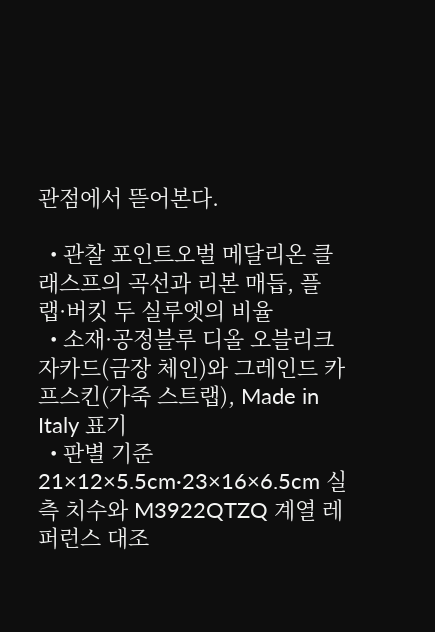관점에서 뜯어본다.

  • 관찰 포인트오벌 메달리온 클래스프의 곡선과 리본 매듭, 플랩·버킷 두 실루엣의 비율
  • 소재·공정블루 디올 오블리크 자카드(금장 체인)와 그레인드 카프스킨(가죽 스트랩), Made in Italy 표기
  • 판별 기준21×12×5.5cm·23×16×6.5cm 실측 치수와 M3922QTZQ 계열 레퍼런스 대조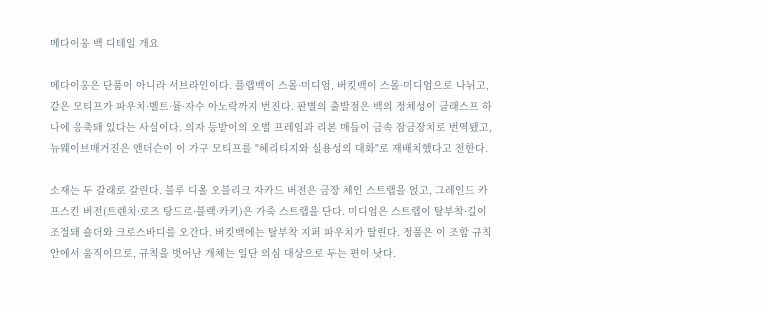메다이옹 백 디테일 개요

메다이옹은 단품이 아니라 서브라인이다. 플랩백이 스몰·미디엄, 버킷백이 스몰·미디엄으로 나뉘고, 같은 모티프가 파우치·벨트·뮬·자수 아노락까지 번진다. 판별의 출발점은 백의 정체성이 클래스프 하나에 응축돼 있다는 사실이다. 의자 등받이의 오벌 프레임과 리본 매듭이 금속 잠금장치로 번역됐고, 뉴웨이브매거진은 앤더슨이 이 가구 모티프를 "헤리티지와 실용성의 대화"로 재배치했다고 전한다.

소재는 두 갈래로 갈린다. 블루 디올 오블리크 자카드 버전은 금장 체인 스트랩을 얹고, 그레인드 카프스킨 버전(트렌치·로즈 탕드르·블랙·카키)은 가죽 스트랩을 단다. 미디엄은 스트랩이 탈부착·길이조절돼 숄더와 크로스바디를 오간다. 버킷백에는 탈부착 지퍼 파우치가 딸린다. 정품은 이 조합 규칙 안에서 움직이므로, 규칙을 벗어난 개체는 일단 의심 대상으로 두는 편이 낫다.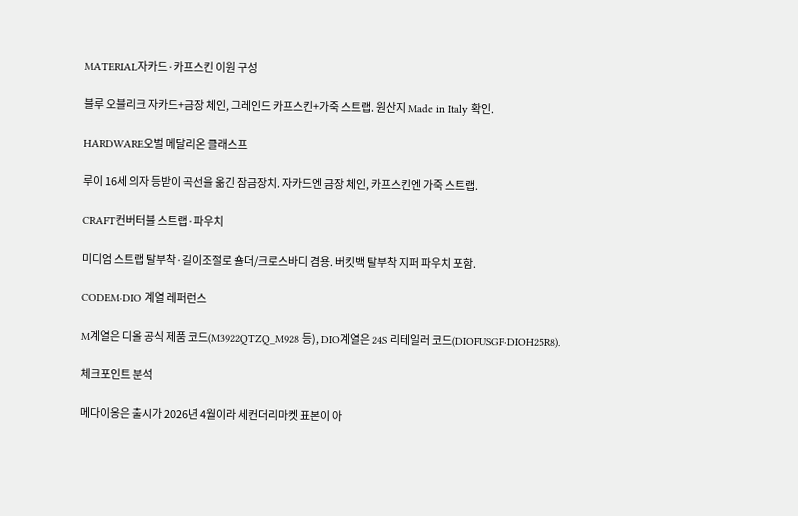MATERIAL자카드·카프스킨 이원 구성

블루 오블리크 자카드+금장 체인, 그레인드 카프스킨+가죽 스트랩. 원산지 Made in Italy 확인.

HARDWARE오벌 메달리온 클래스프

루이 16세 의자 등받이 곡선을 옮긴 잠금장치. 자카드엔 금장 체인, 카프스킨엔 가죽 스트랩.

CRAFT컨버터블 스트랩·파우치

미디엄 스트랩 탈부착·길이조절로 숄더/크로스바디 겸용. 버킷백 탈부착 지퍼 파우치 포함.

CODEM·DIO 계열 레퍼런스

M계열은 디올 공식 제품 코드(M3922QTZQ_M928 등), DIO계열은 24S 리테일러 코드(DIOFUSGF·DIOH25R8).

체크포인트 분석

메다이옹은 출시가 2026년 4월이라 세컨더리마켓 표본이 아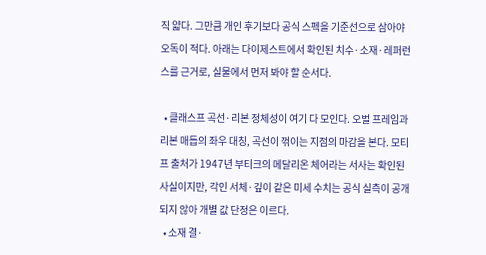직 얇다. 그만큼 개인 후기보다 공식 스펙을 기준선으로 삼아야 오독이 적다. 아래는 다이제스트에서 확인된 치수·소재·레퍼런스를 근거로, 실물에서 먼저 봐야 할 순서다.

  • 클래스프 곡선·리본 정체성이 여기 다 모인다. 오벌 프레임과 리본 매듭의 좌우 대칭, 곡선이 꺾이는 지점의 마감을 본다. 모티프 출처가 1947년 부티크의 메달리온 체어라는 서사는 확인된 사실이지만, 각인 서체·깊이 같은 미세 수치는 공식 실측이 공개되지 않아 개별 값 단정은 이르다.
  • 소재 결·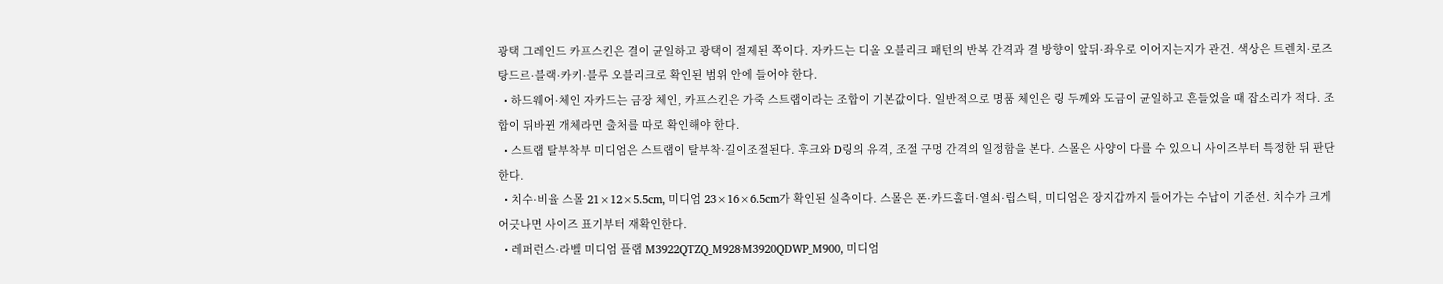광택 그레인드 카프스킨은 결이 균일하고 광택이 절제된 쪽이다. 자카드는 디올 오블리크 패턴의 반복 간격과 결 방향이 앞뒤·좌우로 이어지는지가 관건. 색상은 트렌치·로즈 탕드르·블랙·카키·블루 오블리크로 확인된 범위 안에 들어야 한다.
  • 하드웨어·체인 자카드는 금장 체인, 카프스킨은 가죽 스트랩이라는 조합이 기본값이다. 일반적으로 명품 체인은 링 두께와 도금이 균일하고 흔들었을 때 잡소리가 적다. 조합이 뒤바뀐 개체라면 출처를 따로 확인해야 한다.
  • 스트랩 탈부착부 미디엄은 스트랩이 탈부착·길이조절된다. 후크와 D링의 유격, 조절 구멍 간격의 일정함을 본다. 스몰은 사양이 다를 수 있으니 사이즈부터 특정한 뒤 판단한다.
  • 치수·비율 스몰 21×12×5.5cm, 미디엄 23×16×6.5cm가 확인된 실측이다. 스몰은 폰·카드홀더·열쇠·립스틱, 미디엄은 장지갑까지 들어가는 수납이 기준선. 치수가 크게 어긋나면 사이즈 표기부터 재확인한다.
  • 레퍼런스·라벨 미디엄 플랩 M3922QTZQ_M928·M3920QDWP_M900, 미디엄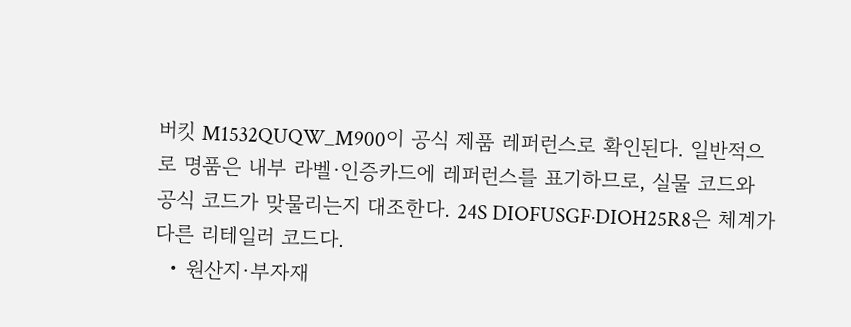버킷 M1532QUQW_M900이 공식 제품 레퍼런스로 확인된다. 일반적으로 명품은 내부 라벨·인증카드에 레퍼런스를 표기하므로, 실물 코드와 공식 코드가 맞물리는지 대조한다. 24S DIOFUSGF·DIOH25R8은 체계가 다른 리테일러 코드다.
  • 원산지·부자재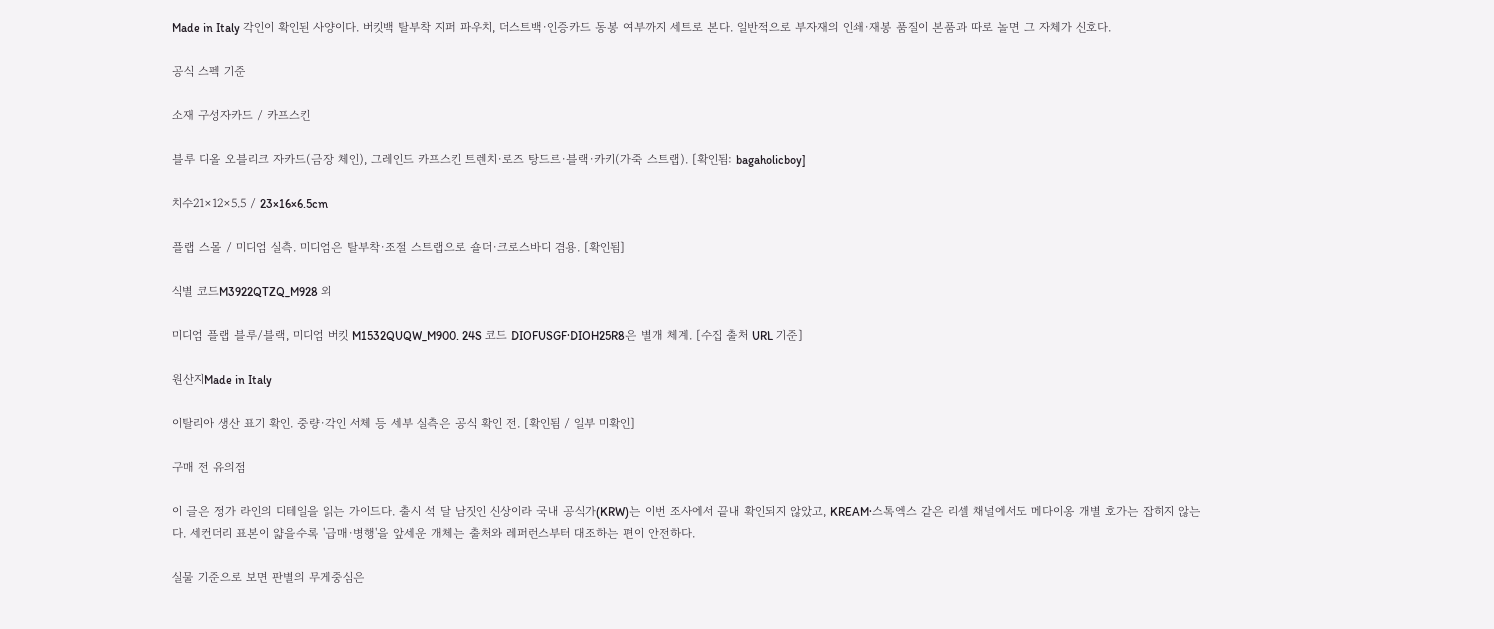Made in Italy 각인이 확인된 사양이다. 버킷백 탈부착 지퍼 파우치, 더스트백·인증카드 동봉 여부까지 세트로 본다. 일반적으로 부자재의 인쇄·재봉 품질이 본품과 따로 놀면 그 자체가 신호다.

공식 스펙 기준

소재 구성자카드 / 카프스킨

블루 디올 오블리크 자카드(금장 체인), 그레인드 카프스킨 트렌치·로즈 탕드르·블랙·카키(가죽 스트랩). [확인됨: bagaholicboy]

치수21×12×5.5 / 23×16×6.5cm

플랩 스몰 / 미디엄 실측. 미디엄은 탈부착·조절 스트랩으로 숄더·크로스바디 겸용. [확인됨]

식별 코드M3922QTZQ_M928 외

미디엄 플랩 블루/블랙, 미디엄 버킷 M1532QUQW_M900. 24S 코드 DIOFUSGF·DIOH25R8은 별개 체계. [수집 출처 URL 기준]

원산지Made in Italy

이탈리아 생산 표기 확인. 중량·각인 서체 등 세부 실측은 공식 확인 전. [확인됨 / 일부 미확인]

구매 전 유의점

이 글은 정가 라인의 디테일을 읽는 가이드다. 출시 석 달 남짓인 신상이라 국내 공식가(KRW)는 이번 조사에서 끝내 확인되지 않았고, KREAM·스톡엑스 같은 리셀 채널에서도 메다이옹 개별 호가는 잡히지 않는다. 세컨더리 표본이 얇을수록 '급매·병행'을 앞세운 개체는 출처와 레퍼런스부터 대조하는 편이 안전하다.

실물 기준으로 보면 판별의 무게중심은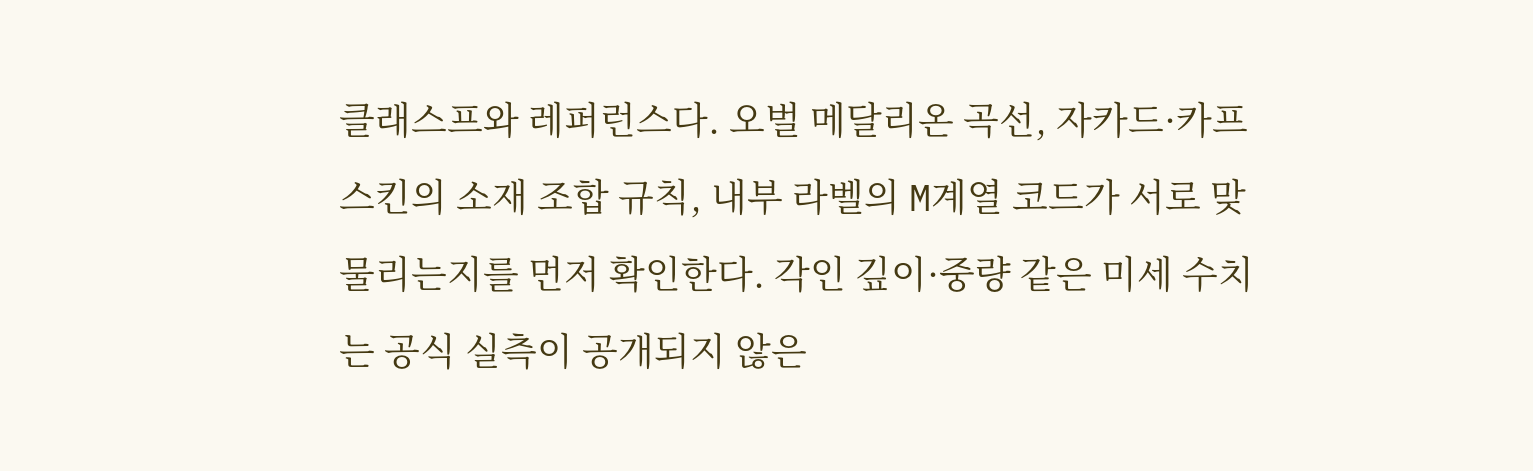클래스프와 레퍼런스다. 오벌 메달리온 곡선, 자카드·카프스킨의 소재 조합 규칙, 내부 라벨의 M계열 코드가 서로 맞물리는지를 먼저 확인한다. 각인 깊이·중량 같은 미세 수치는 공식 실측이 공개되지 않은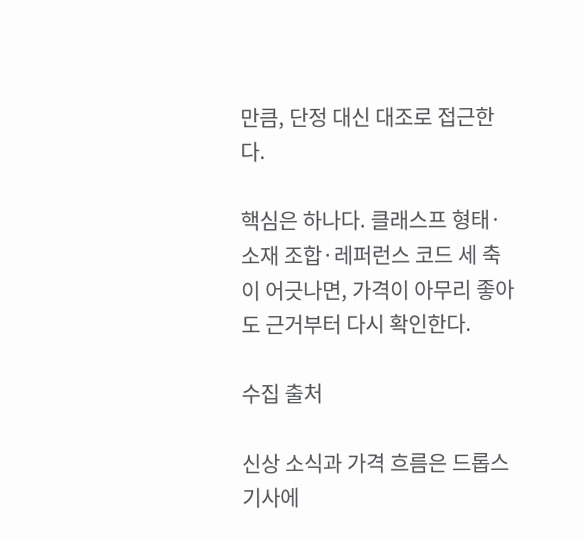만큼, 단정 대신 대조로 접근한다.

핵심은 하나다. 클래스프 형태·소재 조합·레퍼런스 코드 세 축이 어긋나면, 가격이 아무리 좋아도 근거부터 다시 확인한다.

수집 출처

신상 소식과 가격 흐름은 드롭스 기사에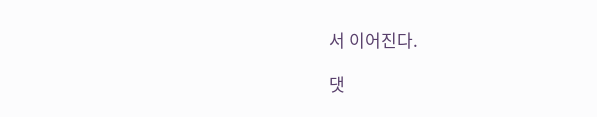서 이어진다.

댓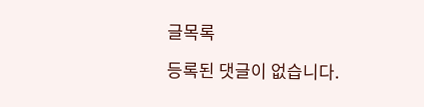글목록

등록된 댓글이 없습니다.